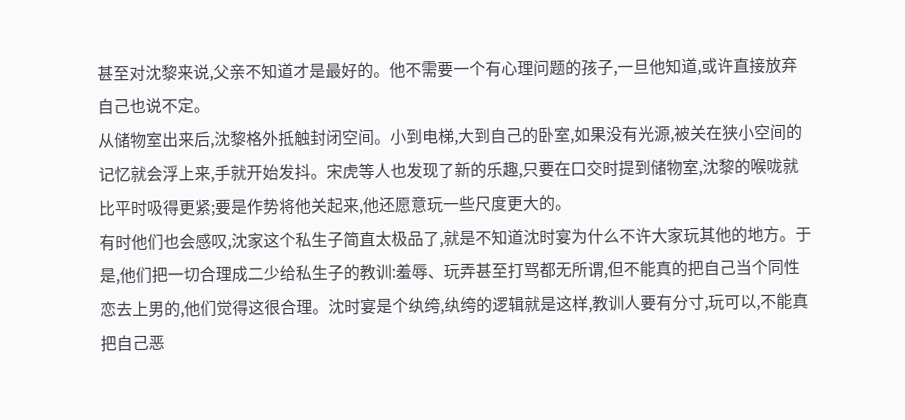甚至对沈黎来说,父亲不知道才是最好的。他不需要一个有心理问题的孩子,一旦他知道,或许直接放弃自己也说不定。
从储物室出来后,沈黎格外抵触封闭空间。小到电梯,大到自己的卧室,如果没有光源,被关在狭小空间的记忆就会浮上来,手就开始发抖。宋虎等人也发现了新的乐趣,只要在口交时提到储物室,沈黎的喉咙就比平时吸得更紧;要是作势将他关起来,他还愿意玩一些尺度更大的。
有时他们也会感叹,沈家这个私生子简直太极品了,就是不知道沈时宴为什么不许大家玩其他的地方。于是,他们把一切合理成二少给私生子的教训:羞辱、玩弄甚至打骂都无所谓,但不能真的把自己当个同性恋去上男的,他们觉得这很合理。沈时宴是个纨绔,纨绔的逻辑就是这样,教训人要有分寸,玩可以,不能真把自己恶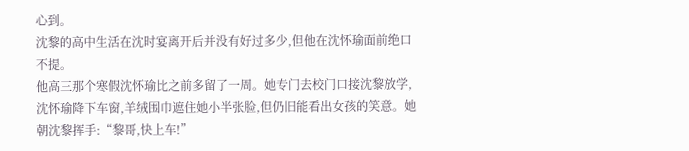心到。
沈黎的高中生活在沈时宴离开后并没有好过多少,但他在沈怀瑜面前绝口不提。
他高三那个寒假沈怀瑜比之前多留了一周。她专门去校门口接沈黎放学,沈怀瑜降下车窗,羊绒围巾遮住她小半张脸,但仍旧能看出女孩的笑意。她朝沈黎挥手:“黎哥,快上车!”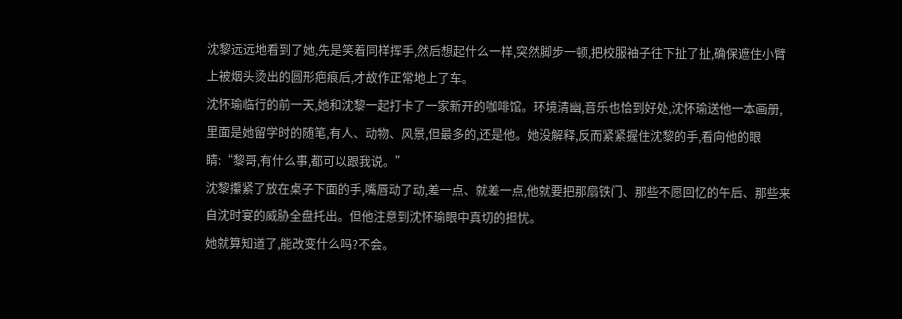沈黎远远地看到了她,先是笑着同样挥手,然后想起什么一样,突然脚步一顿,把校服袖子往下扯了扯,确保遮住小臂上被烟头烫出的圆形疤痕后,才故作正常地上了车。
沈怀瑜临行的前一天,她和沈黎一起打卡了一家新开的咖啡馆。环境清幽,音乐也恰到好处,沈怀瑜送他一本画册,里面是她留学时的随笔,有人、动物、风景,但最多的,还是他。她没解释,反而紧紧握住沈黎的手,看向他的眼睛:“黎哥,有什么事,都可以跟我说。”
沈黎攥紧了放在桌子下面的手,嘴唇动了动,差一点、就差一点,他就要把那扇铁门、那些不愿回忆的午后、那些来自沈时宴的威胁全盘托出。但他注意到沈怀瑜眼中真切的担忧。
她就算知道了,能改变什么吗?不会。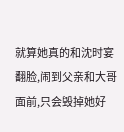就算她真的和沈时宴翻脸,闹到父亲和大哥面前,只会毁掉她好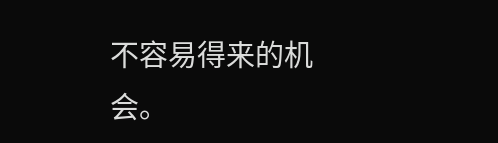不容易得来的机会。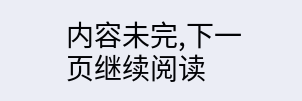内容未完,下一页继续阅读